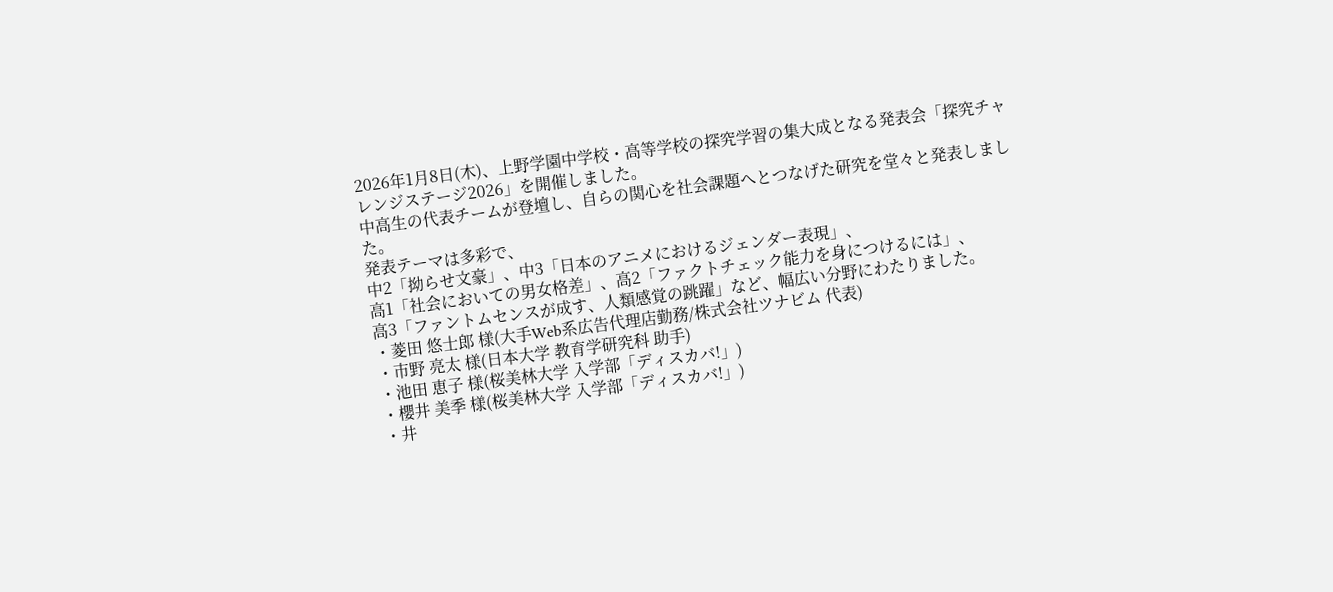2026年1月8日(木)、上野学園中学校・高等学校の探究学習の集大成となる発表会「探究チャレンジステージ2026」を開催しました。
中高生の代表チームが登壇し、自らの関心を社会課題へとつなげた研究を堂々と発表しました。
発表テーマは多彩で、
中2「拗らせ文豪」、中3「日本のアニメにおけるジェンダー表現」、
高1「社会においての男女格差」、高2「ファクトチェック能力を身につけるには」、
高3「ファントムセンスが成す、人類感覚の跳躍」など、幅広い分野にわたりました。
・菱田 悠士郎 様(大手Web系広告代理店勤務/株式会社ツナビム 代表)
・市野 亮太 様(日本大学 教育学研究科 助手)
・池田 恵子 様(桜美林大学 入学部「ディスカバ!」)
・櫻井 美季 様(桜美林大学 入学部「ディスカバ!」)
・井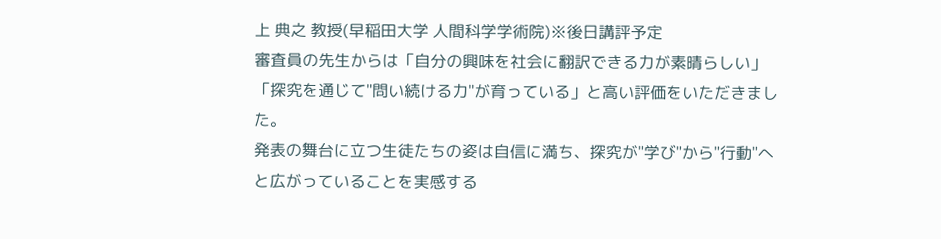上 典之 教授(早稲田大学 人間科学学術院)※後日講評予定
審査員の先生からは「自分の興味を社会に翻訳できる力が素晴らしい」「探究を通じて"問い続ける力"が育っている」と高い評価をいただきました。
発表の舞台に立つ生徒たちの姿は自信に満ち、探究が"学び"から"行動"へと広がっていることを実感する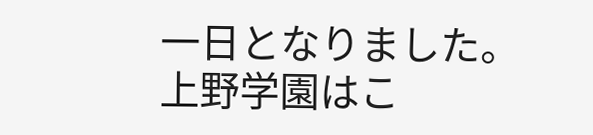一日となりました。
上野学園はこ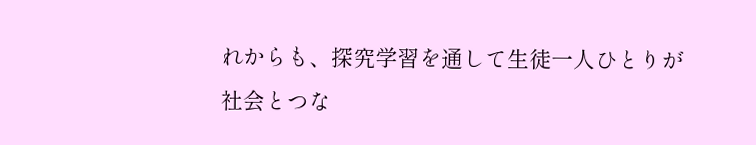れからも、探究学習を通して生徒一人ひとりが社会とつな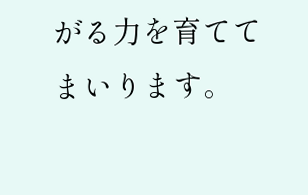がる力を育ててまいります。